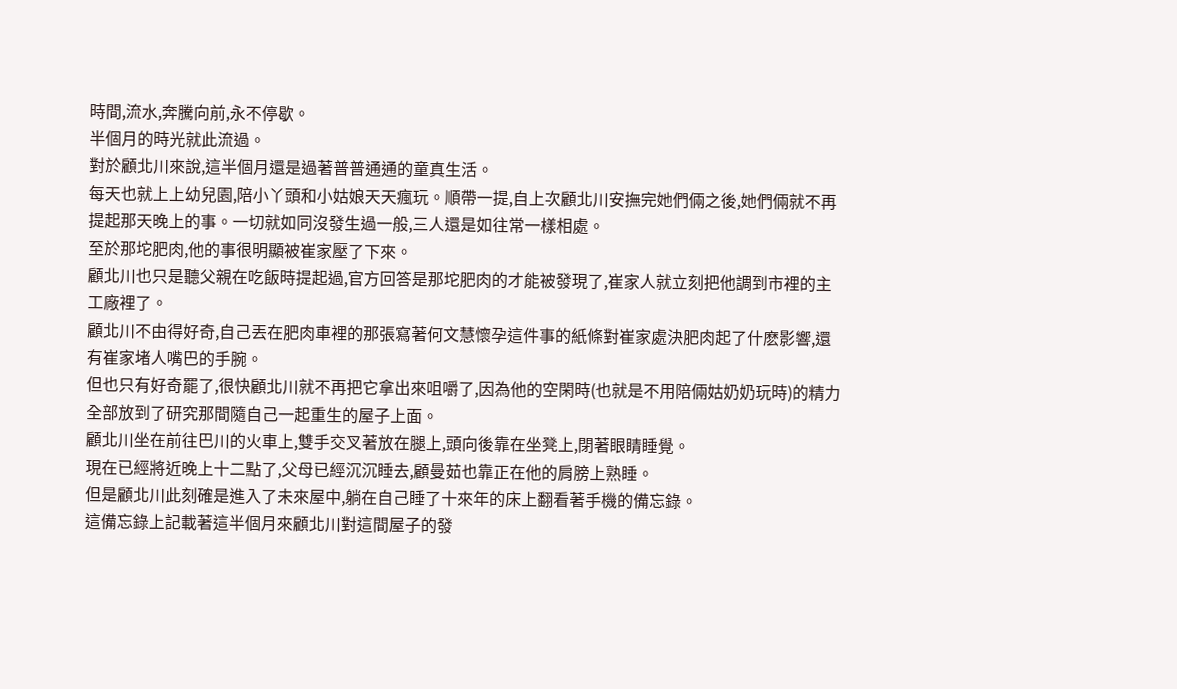時間,流水,奔騰向前,永不停歇。
半個月的時光就此流過。
對於顧北川來說,這半個月還是過著普普通通的童真生活。
每天也就上上幼兒園,陪小丫頭和小姑娘天天瘋玩。順帶一提,自上次顧北川安撫完她們倆之後,她們倆就不再提起那天晚上的事。一切就如同沒發生過一般,三人還是如往常一樣相處。
至於那坨肥肉,他的事很明顯被崔家壓了下來。
顧北川也只是聽父親在吃飯時提起過,官方回答是那坨肥肉的才能被發現了,崔家人就立刻把他調到市裡的主工廠裡了。
顧北川不由得好奇,自己丟在肥肉車裡的那張寫著何文慧懷孕這件事的紙條對崔家處決肥肉起了什麽影響,還有崔家堵人嘴巴的手腕。
但也只有好奇罷了,很快顧北川就不再把它拿出來咀嚼了,因為他的空閑時(也就是不用陪倆姑奶奶玩時)的精力全部放到了研究那間隨自己一起重生的屋子上面。
顧北川坐在前往巴川的火車上,雙手交叉著放在腿上,頭向後靠在坐凳上,閉著眼睛睡覺。
現在已經將近晚上十二點了,父母已經沉沉睡去,顧曼茹也靠正在他的肩膀上熟睡。
但是顧北川此刻確是進入了未來屋中,躺在自己睡了十來年的床上翻看著手機的備忘錄。
這備忘錄上記載著這半個月來顧北川對這間屋子的發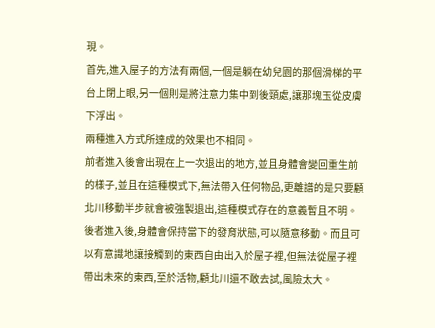現。
首先,進入屋子的方法有兩個,一個是躺在幼兒園的那個滑梯的平台上閉上眼,另一個則是將注意力集中到後頸處,讓那塊玉從皮膚下浮出。
兩種進入方式所達成的效果也不相同。
前者進入後會出現在上一次退出的地方,並且身體會變回重生前的樣子,並且在這種模式下,無法帶入任何物品,更離譜的是只要顧北川移動半步就會被強製退出,這種模式存在的意義暫且不明。
後者進入後,身體會保持當下的發育狀態,可以隨意移動。而且可以有意識地讓接觸到的東西自由出入於屋子裡,但無法從屋子裡帶出未來的東西,至於活物,顧北川還不敢去試,風險太大。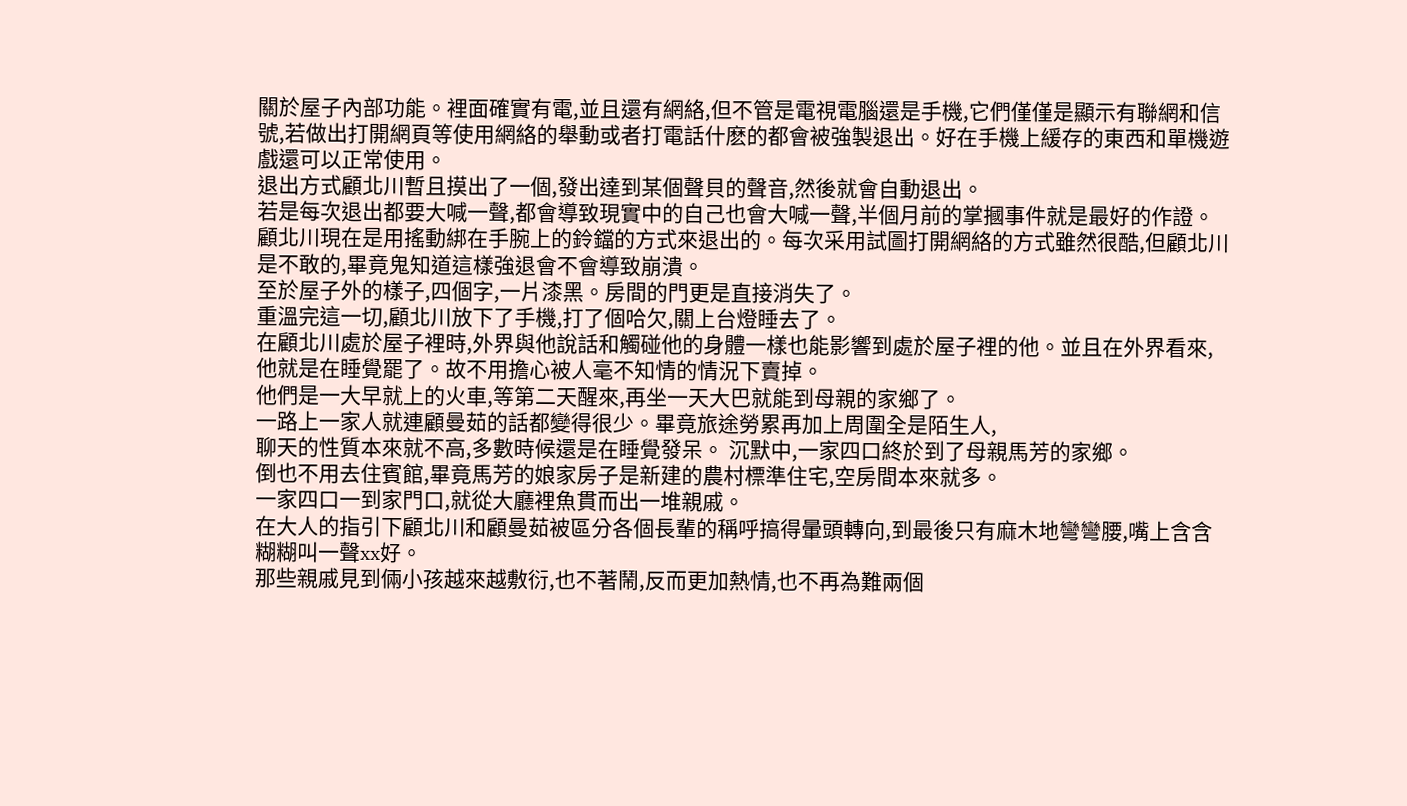關於屋子內部功能。裡面確實有電,並且還有網絡,但不管是電視電腦還是手機,它們僅僅是顯示有聯網和信號,若做出打開網頁等使用網絡的舉動或者打電話什麽的都會被強製退出。好在手機上緩存的東西和單機遊戲還可以正常使用。
退出方式顧北川暫且摸出了一個,發出達到某個聲貝的聲音,然後就會自動退出。
若是每次退出都要大喊一聲,都會導致現實中的自己也會大喊一聲,半個月前的掌摑事件就是最好的作證。
顧北川現在是用搖動綁在手腕上的鈴鐺的方式來退出的。每次采用試圖打開網絡的方式雖然很酷,但顧北川是不敢的,畢竟鬼知道這樣強退會不會導致崩潰。
至於屋子外的樣子,四個字,一片漆黑。房間的門更是直接消失了。
重溫完這一切,顧北川放下了手機,打了個哈欠,關上台燈睡去了。
在顧北川處於屋子裡時,外界與他說話和觸碰他的身體一樣也能影響到處於屋子裡的他。並且在外界看來,他就是在睡覺罷了。故不用擔心被人毫不知情的情況下賣掉。
他們是一大早就上的火車,等第二天醒來,再坐一天大巴就能到母親的家鄉了。
一路上一家人就連顧曼茹的話都變得很少。畢竟旅途勞累再加上周圍全是陌生人,
聊天的性質本來就不高,多數時候還是在睡覺發呆。 沉默中,一家四口終於到了母親馬芳的家鄉。
倒也不用去住賓館,畢竟馬芳的娘家房子是新建的農村標準住宅,空房間本來就多。
一家四口一到家門口,就從大廳裡魚貫而出一堆親戚。
在大人的指引下顧北川和顧曼茹被區分各個長輩的稱呼搞得暈頭轉向,到最後只有麻木地彎彎腰,嘴上含含糊糊叫一聲xx好。
那些親戚見到倆小孩越來越敷衍,也不著鬧,反而更加熱情,也不再為難兩個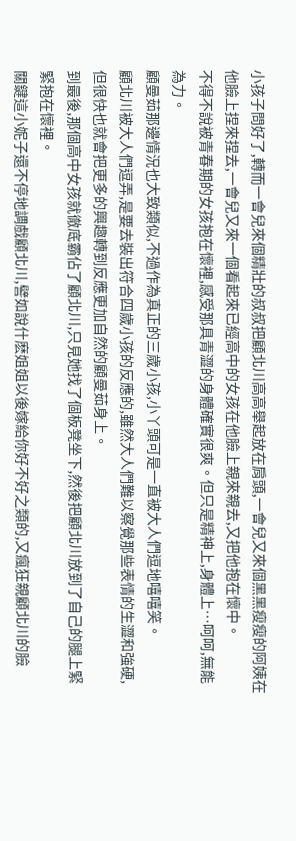小孩子問好了,轉而一會兒來個精壯的叔叔把顧北川高高舉起放在肩頭,一會兒又來個黑黑瘦瘦的阿姨在他臉上捏來捏去,一會兒又來一個看起來已經高中的女孩在他臉上親來親去,又把他抱在懷中。
不得不說被青春期的女孩抱在懷裡,感受那具青澀的身體確實很爽。但只是精神上,身體上…呵呵,無能為力。
顧曼茹那邊情況也大致類似,不過作為真正的三歲小孩,小丫頭可是一直被大人們逗地嘻嘻笑。
顧北川被大人們逗弄,是要去裝出符合四歲小孩的反應的,雖然大人們難以察覺那些表情的生澀和強硬,但很快也就會把更多的興趣轉到反應更加自然的顧曼茹身上。
到最後,那個高中女孩就徹底霸佔了顧北川,只見她找了個板凳坐下,然後把顧北川放到了自己的腿上緊緊抱在懷裡。
關鍵這小妮子還不停地調戲顧北川,譬如說什麽姐姐以後嫁給你好不好之類的,又瘋狂親顧北川的臉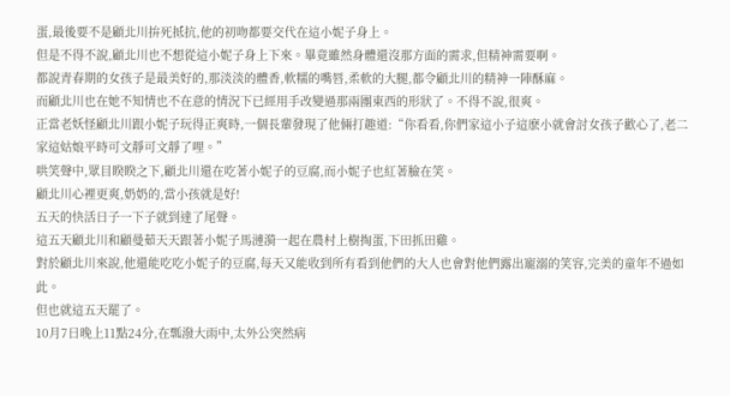蛋,最後要不是顧北川拚死抵抗,他的初吻都要交代在這小妮子身上。
但是不得不說,顧北川也不想從這小妮子身上下來。畢竟雖然身體還沒那方面的需求,但精神需要啊。
都說青春期的女孩子是最美好的,那淡淡的體香,軟糯的嘴唇,柔軟的大腿,都令顧北川的精神一陣酥麻。
而顧北川也在她不知情也不在意的情況下已經用手改變過那兩團東西的形狀了。不得不說,很爽。
正當老妖怪顧北川跟小妮子玩得正爽時,一個長輩發現了他倆打趣道:“你看看,你們家這小子這麽小就會討女孩子歡心了,老二家這姑娘平時可文靜可文靜了哩。”
哄笑聲中,眾目睽睽之下,顧北川還在吃著小妮子的豆腐,而小妮子也紅著臉在笑。
顧北川心裡更爽,奶奶的,當小孩就是好!
五天的快活日子一下子就到達了尾聲。
這五天顧北川和顧曼茹天天跟著小妮子馬漣漪一起在農村上樹掏蛋,下田抓田雞。
對於顧北川來說,他還能吃吃小妮子的豆腐,每天又能收到所有看到他們的大人也會對他們露出寵溺的笑容,完美的童年不過如此。
但也就這五天罷了。
10月7日晚上11點24分,在瓢潑大雨中,太外公突然病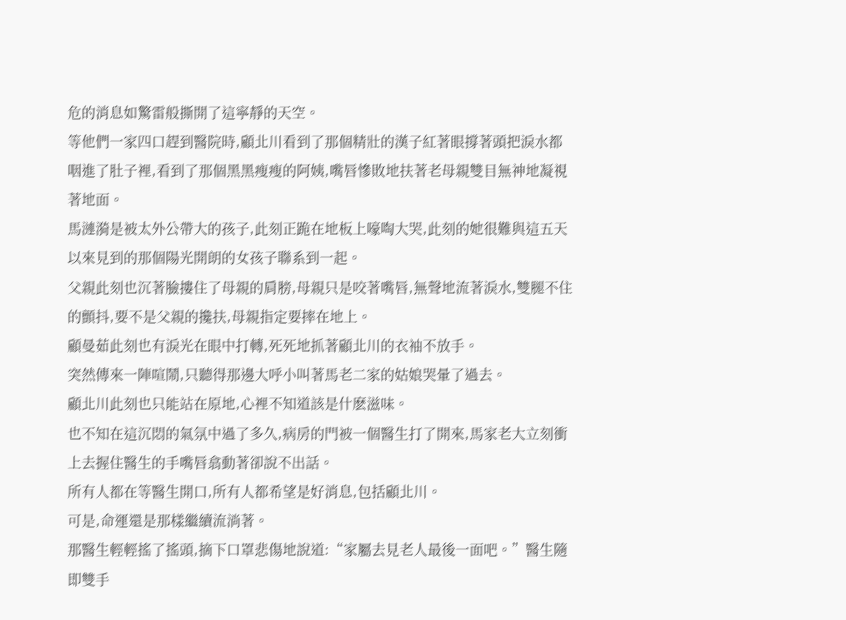危的消息如驚雷般撕開了這寧靜的天空。
等他們一家四口趕到醫院時,顧北川看到了那個精壯的漢子紅著眼撐著頭把淚水都咽進了肚子裡,看到了那個黑黑瘦瘦的阿姨,嘴唇慘敗地扶著老母親雙目無神地凝視著地面。
馬漣漪是被太外公帶大的孩子,此刻正跪在地板上嚎啕大哭,此刻的她很難與這五天以來見到的那個陽光開朗的女孩子聯系到一起。
父親此刻也沉著臉摟住了母親的肩膀,母親只是咬著嘴唇,無聲地流著淚水,雙腿不住的顫抖,要不是父親的攙扶,母親指定要摔在地上。
顧曼茹此刻也有淚光在眼中打轉,死死地抓著顧北川的衣袖不放手。
突然傳來一陣喧鬧,只聽得那邊大呼小叫著馬老二家的姑娘哭暈了過去。
顧北川此刻也只能站在原地,心裡不知道該是什麽滋味。
也不知在這沉悶的氣氛中過了多久,病房的門被一個醫生打了開來,馬家老大立刻衝上去握住醫生的手嘴唇翕動著卻說不出話。
所有人都在等醫生開口,所有人都希望是好消息,包括顧北川。
可是,命運還是那樣繼續流淌著。
那醫生輕輕搖了搖頭,摘下口罩悲傷地說道:“家屬去見老人最後一面吧。”醫生隨即雙手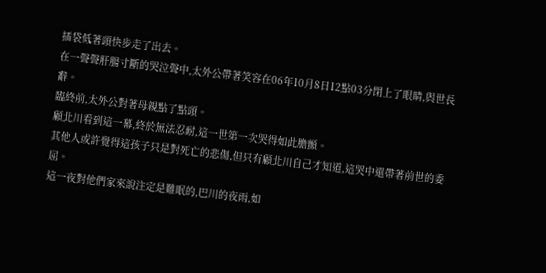插袋低著頭快步走了出去。
在一聲聲肝腸寸斷的哭泣聲中,太外公帶著笑容在06年10月8日12點03分閉上了眼睛,與世長辭。
臨終前,太外公對著母親點了點頭。
顧北川看到這一幕,終於無法忍耐,這一世第一次哭得如此膽顫。
其他人或許覺得這孩子只是對死亡的悲傷,但只有顧北川自己才知道,這哭中還帶著前世的委屈。
這一夜對他們家來說注定是難眠的,巴川的夜雨,如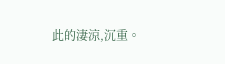此的淒涼,沉重。